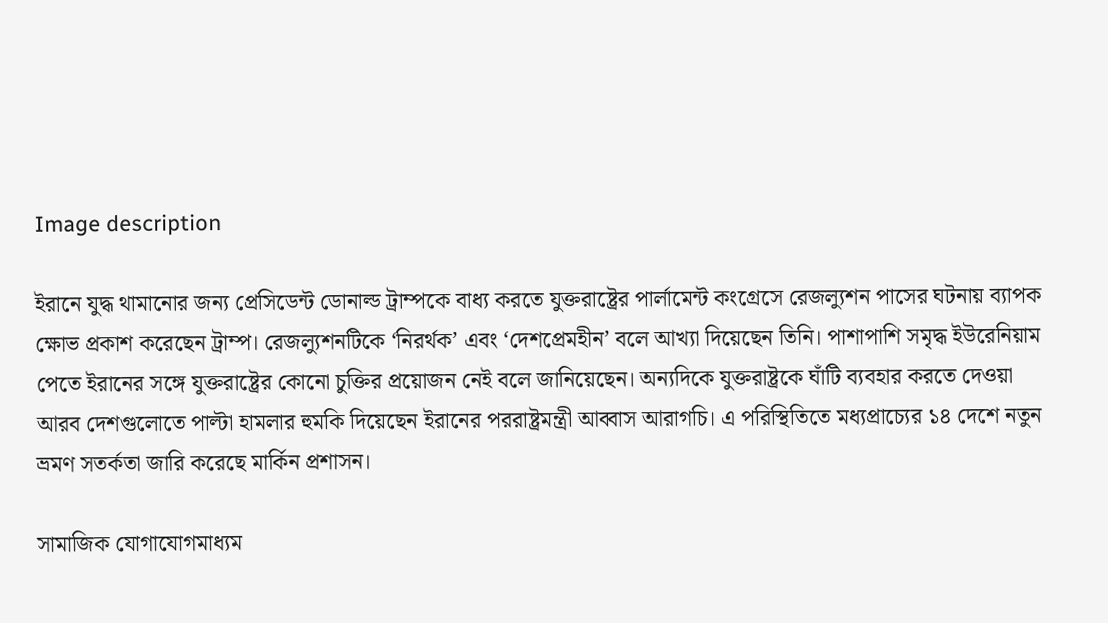Image description

ইরানে যুদ্ধ থামানোর জন্য প্রেসিডেন্ট ডোনাল্ড ট্রাম্পকে বাধ্য করতে যুক্তরাষ্ট্রের পার্লামেন্ট কংগ্রেসে রেজল্যুশন পাসের ঘটনায় ব্যাপক ক্ষোভ প্রকাশ করেছেন ট্রাম্প। রেজল্যুশনটিকে ‘নিরর্থক’ এবং ‘দেশপ্রেমহীন’ বলে আখ্যা দিয়েছেন তিনি। পাশাপাশি সমৃদ্ধ ইউরেনিয়াম পেতে ইরানের সঙ্গে যুক্তরাষ্ট্রের কোনো চুক্তির প্রয়োজন নেই বলে জানিয়েছেন। অন্যদিকে যুক্তরাষ্ট্রকে ঘাঁটি ব্যবহার করতে দেওয়া আরব দেশগুলোতে পাল্টা হামলার হুমকি দিয়েছেন ইরানের পররাষ্ট্রমন্ত্রী আব্বাস আরাগচি। এ পরিস্থিতিতে মধ্যপ্রাচ্যের ১৪ দেশে নতুন ভ্রমণ সতর্কতা জারি করেছে মার্কিন প্রশাসন।

সামাজিক যোগাযোগমাধ্যম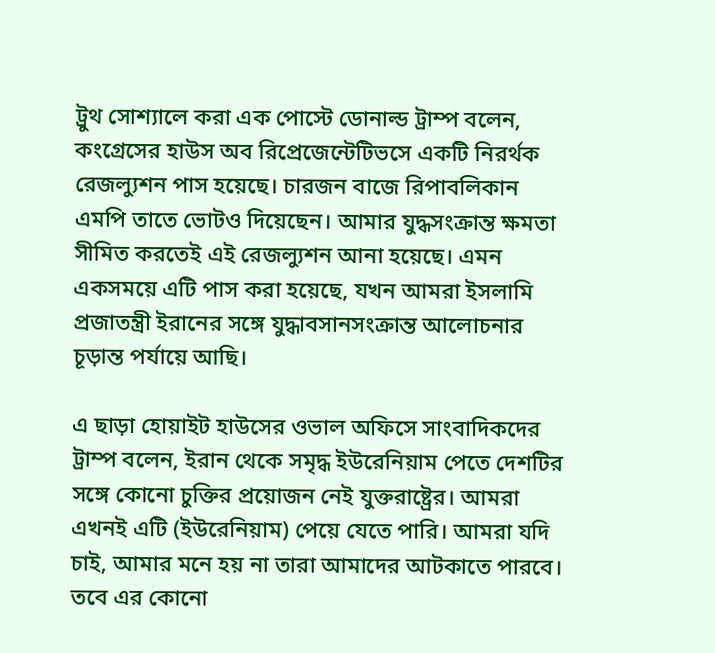ট্রুথ সোশ্যালে করা এক পোস্টে ডোনাল্ড ট্রাম্প বলেন, কংগ্রেসের হাউস অব রিপ্রেজেন্টেটিভসে একটি নিরর্থক রেজল্যুশন পাস হয়েছে। চারজন বাজে রিপাবলিকান এমপি তাতে ভোটও দিয়েছেন। আমার যুদ্ধসংক্রান্ত ক্ষমতা সীমিত করতেই এই রেজল্যুশন আনা হয়েছে। এমন একসময়ে এটি পাস করা হয়েছে, যখন আমরা ইসলামি প্রজাতন্ত্রী ইরানের সঙ্গে যুদ্ধাবসানসংক্রান্ত আলোচনার চূড়ান্ত পর্যায়ে আছি।

এ ছাড়া হোয়াইট হাউসের ওভাল অফিসে সাংবাদিকদের ট্রাম্প বলেন, ইরান থেকে সমৃদ্ধ ইউরেনিয়াম পেতে দেশটির সঙ্গে কোনো চুক্তির প্রয়োজন নেই যুক্তরাষ্ট্রের। আমরা এখনই এটি (ইউরেনিয়াম) পেয়ে যেতে পারি। আমরা যদি চাই, আমার মনে হয় না তারা আমাদের আটকাতে পারবে। তবে এর কোনো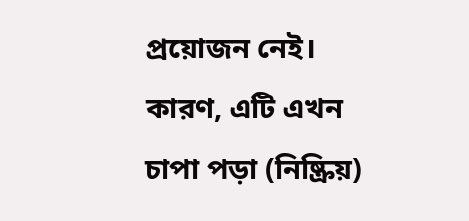প্রয়োজন নেই। কারণ, এটি এখন চাপা পড়া (নিষ্ক্রিয়)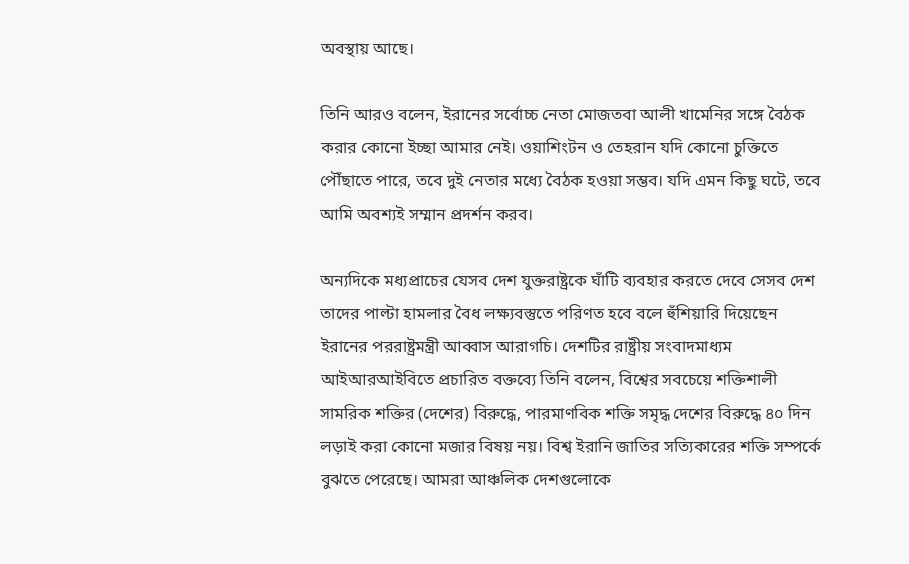অবস্থায় আছে।

তিনি আরও বলেন, ইরানের সর্বোচ্চ নেতা মোজতবা আলী খামেনির সঙ্গে বৈঠক করার কোনো ইচ্ছা আমার নেই। ওয়াশিংটন ও তেহরান যদি কোনো চুক্তিতে পৌঁছাতে পারে, তবে দুই নেতার মধ্যে বৈঠক হওয়া সম্ভব। যদি এমন কিছু ঘটে, তবে আমি অবশ্যই সম্মান প্রদর্শন করব।

অন্যদিকে মধ্যপ্রাচের যেসব দেশ যুক্তরাষ্ট্রকে ঘাঁটি ব্যবহার করতে দেবে সেসব দেশ তাদের পাল্টা হামলার বৈধ লক্ষ্যবস্তুতে পরিণত হবে বলে হুঁশিয়ারি দিয়েছেন ইরানের পররাষ্ট্রমন্ত্রী আব্বাস আরাগচি। দেশটির রাষ্ট্রীয় সংবাদমাধ্যম আইআরআইবিতে প্রচারিত বক্তব্যে তিনি বলেন, বিশ্বের সবচেয়ে শক্তিশালী সামরিক শক্তির (দেশের) বিরুদ্ধে, পারমাণবিক শক্তি সমৃদ্ধ দেশের বিরুদ্ধে ৪০ দিন লড়াই করা কোনো মজার বিষয় নয়। বিশ্ব ইরানি জাতির সত্যিকারের শক্তি সম্পর্কে বুঝতে পেরেছে। আমরা আঞ্চলিক দেশগুলোকে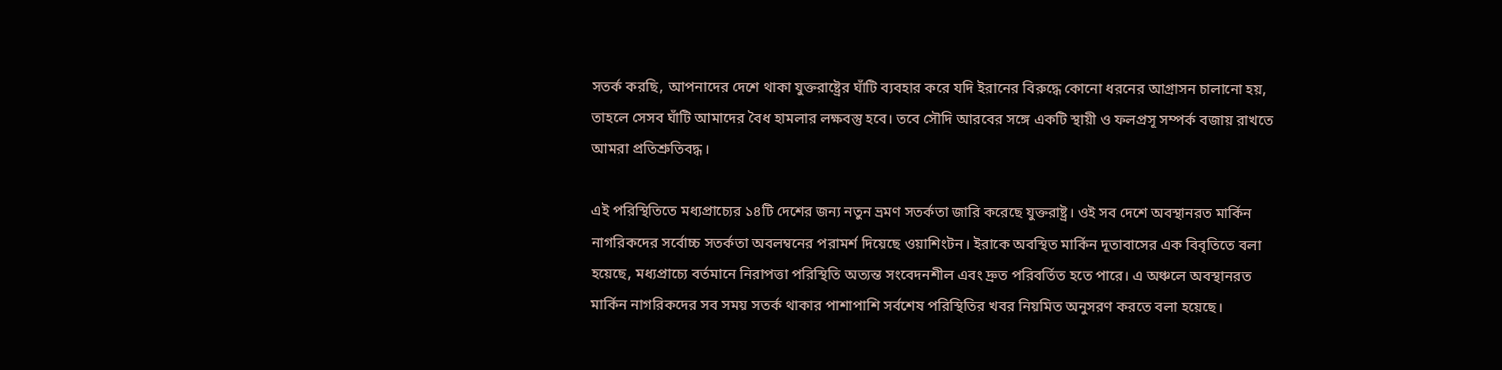সতর্ক করছি, আপনাদের দেশে থাকা যুক্তরাষ্ট্রের ঘাঁটি ব্যবহার করে যদি ইরানের বিরুদ্ধে কোনো ধরনের আগ্রাসন চালানো হয়, তাহলে সেসব ঘাঁটি আমাদের বৈধ হামলার লক্ষবস্তু হবে। তবে সৌদি আরবের সঙ্গে একটি স্থায়ী ও ফলপ্রসূ সম্পর্ক বজায় রাখতে আমরা প্রতিশ্রুতিবদ্ধ।

এই পরিস্থিতিতে মধ্যপ্রাচ্যের ১৪টি দেশের জন্য নতুন ভ্রমণ সতর্কতা জারি করেছে যুক্তরাষ্ট্র। ওই সব দেশে অবস্থানরত মার্কিন নাগরিকদের সর্বোচ্চ সতর্কতা অবলম্বনের পরামর্শ দিয়েছে ওয়াশিংটন। ইরাকে অবস্থিত মার্কিন দূতাবাসের এক বিবৃতিতে বলা হয়েছে, মধ্যপ্রাচ্যে বর্তমানে নিরাপত্তা পরিস্থিতি অত্যন্ত সংবেদনশীল এবং দ্রুত পরিবর্তিত হতে পারে। এ অঞ্চলে অবস্থানরত মার্কিন নাগরিকদের সব সময় সতর্ক থাকার পাশাপাশি সর্বশেষ পরিস্থিতির খবর নিয়মিত অনুসরণ করতে বলা হয়েছে।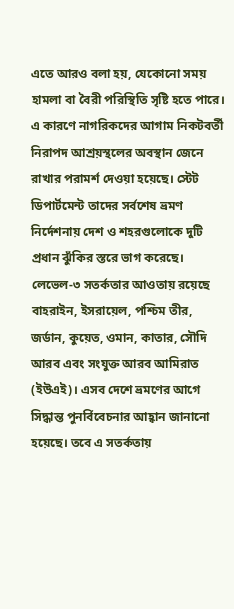এতে আরও বলা হয়, যেকোনো সময় হামলা বা বৈরী পরিস্থিতি সৃষ্টি হতে পারে। এ কারণে নাগরিকদের আগাম নিকটবর্তী নিরাপদ আশ্রয়স্থলের অবস্থান জেনে রাখার পরামর্শ দেওয়া হয়েছে। স্টেট ডিপার্টমেন্ট তাদের সর্বশেষ ভ্রমণ নির্দেশনায় দেশ ও শহরগুলোকে দুটি প্রধান ঝুঁকির স্তরে ভাগ করেছে। লেভেল-৩ সতর্কতার আওতায় রয়েছে বাহরাইন, ইসরায়েল, পশ্চিম তীর, জর্ডান, কুয়েত, ওমান, কাতার, সৌদি আরব এবং সংযুক্ত আরব আমিরাত (ইউএই)। এসব দেশে ভ্রমণের আগে সিদ্ধান্ত পুনর্বিবেচনার আহ্বান জানানো হয়েছে। তবে এ সতর্কতায়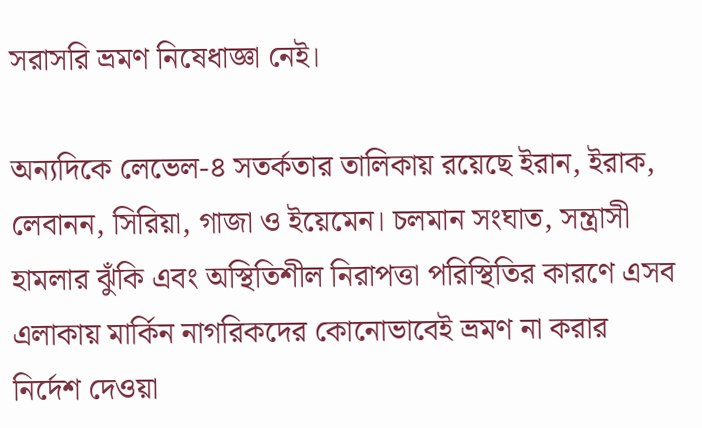সরাসরি ভ্রমণ নিষেধাজ্ঞা নেই।

অন্যদিকে লেভেল-৪ সতর্কতার তালিকায় রয়েছে ইরান, ইরাক, লেবানন, সিরিয়া, গাজা ও ইয়েমেন। চলমান সংঘাত, সন্ত্রাসী হামলার ঝুঁকি এবং অস্থিতিশীল নিরাপত্তা পরিস্থিতির কারণে এসব এলাকায় মার্কিন নাগরিকদের কোনোভাবেই ভ্রমণ না করার নির্দেশ দেওয়া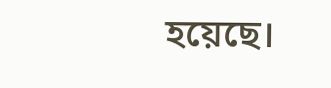হয়েছে।